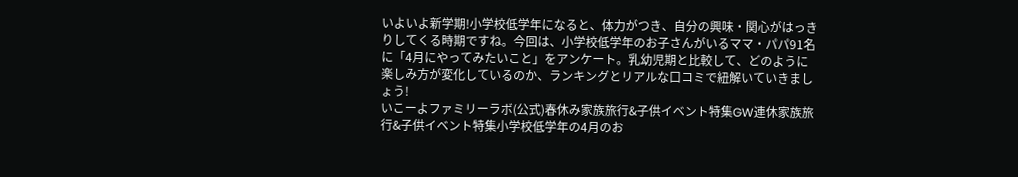いよいよ新学期!小学校低学年になると、体力がつき、自分の興味・関心がはっきりしてくる時期ですね。今回は、小学校低学年のお子さんがいるママ・パパ91名に「4月にやってみたいこと」をアンケート。乳幼児期と比較して、どのように楽しみ方が変化しているのか、ランキングとリアルな口コミで紐解いていきましょう!
いこーよファミリーラボ(公式)春休み家族旅行&子供イベント特集GW連休家族旅行&子供イベント特集小学校低学年の4月のお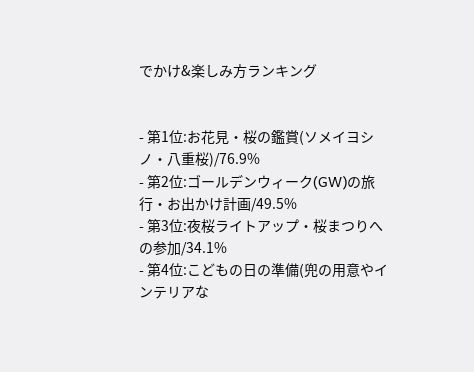でかけ&楽しみ方ランキング


- 第1位:お花見・桜の鑑賞(ソメイヨシノ・八重桜)/76.9%
- 第2位:ゴールデンウィーク(GW)の旅行・お出かけ計画/49.5%
- 第3位:夜桜ライトアップ・桜まつりへの参加/34.1%
- 第4位:こどもの日の準備(兜の用意やインテリアな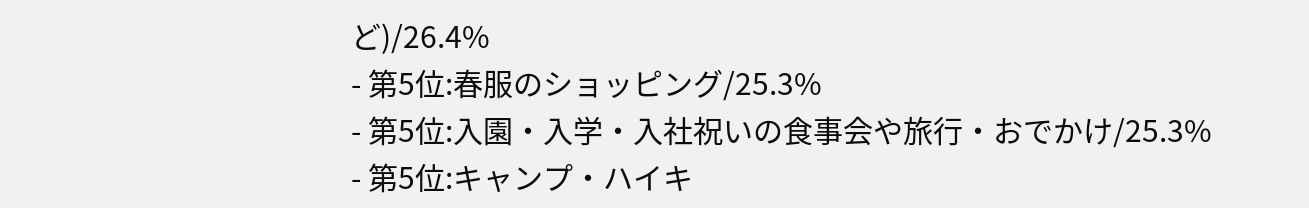ど)/26.4%
- 第5位:春服のショッピング/25.3%
- 第5位:入園・入学・入社祝いの食事会や旅行・おでかけ/25.3%
- 第5位:キャンプ・ハイキ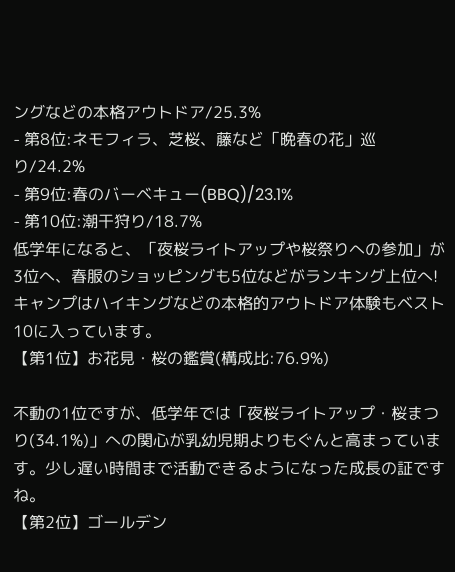ングなどの本格アウトドア/25.3%
- 第8位:ネモフィラ、芝桜、藤など「晩春の花」巡り/24.2%
- 第9位:春のバーベキュー(BBQ)/23.1%
- 第10位:潮干狩り/18.7%
低学年になると、「夜桜ライトアップや桜祭りへの参加」が3位へ、春服のショッピングも5位などがランキング上位へ! キャンプはハイキングなどの本格的アウトドア体験もベスト10に入っています。
【第1位】お花見・桜の鑑賞(構成比:76.9%)

不動の1位ですが、低学年では「夜桜ライトアップ・桜まつり(34.1%)」への関心が乳幼児期よりもぐんと高まっています。少し遅い時間まで活動できるようになった成長の証ですね。
【第2位】ゴールデン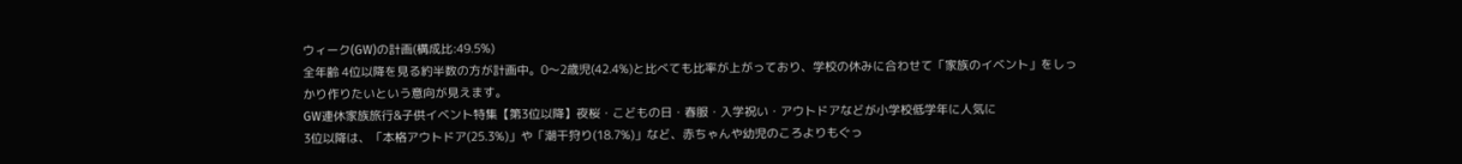ウィーク(GW)の計画(構成比:49.5%)
全年齢 4位以降を見る約半数の方が計画中。0〜2歳児(42.4%)と比べても比率が上がっており、学校の休みに合わせて「家族のイベント」をしっかり作りたいという意向が見えます。
GW連休家族旅行&子供イベント特集【第3位以降】夜桜・こどもの日・春服・入学祝い・アウトドアなどが小学校低学年に人気に
3位以降は、「本格アウトドア(25.3%)」や「潮干狩り(18.7%)」など、赤ちゃんや幼児のころよりもぐっ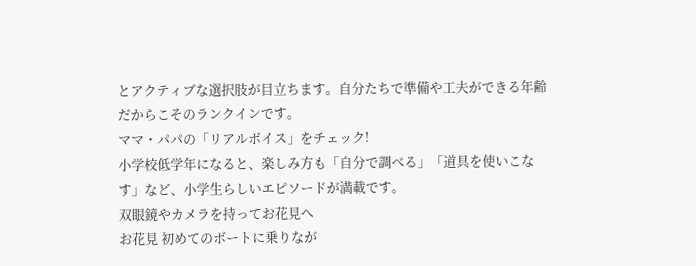とアクティブな選択肢が目立ちます。自分たちで準備や工夫ができる年齢だからこそのランクインです。
ママ・パパの「リアルボイス」をチェック!
小学校低学年になると、楽しみ方も「自分で調べる」「道具を使いこなす」など、小学生らしいエピソードが満載です。
双眼鏡やカメラを持ってお花見へ
お花見 初めてのボートに乗りなが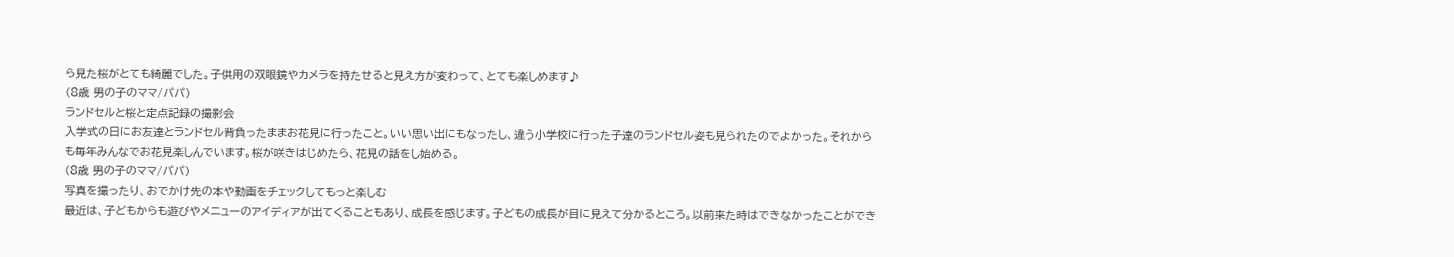ら見た桜がとても綺麗でした。子供用の双眼鏡やカメラを持たせると見え方が変わって、とても楽しめます♪
(8歳 男の子のママ/パパ)
ランドセルと桜と定点記録の撮影会
入学式の日にお友達とランドセル背負ったままお花見に行ったこと。いい思い出にもなったし、違う小学校に行った子達のランドセル姿も見られたのでよかった。それからも毎年みんなでお花見楽しんでいます。桜が咲きはじめたら、花見の話をし始める。
(8歳 男の子のママ/パパ)
写真を撮ったり、おでかけ先の本や動画をチェックしてもっと楽しむ
最近は、子どもからも遊びやメニューのアイディアが出てくることもあり、成長を感じます。子どもの成長が目に見えて分かるところ。以前来た時はできなかったことができ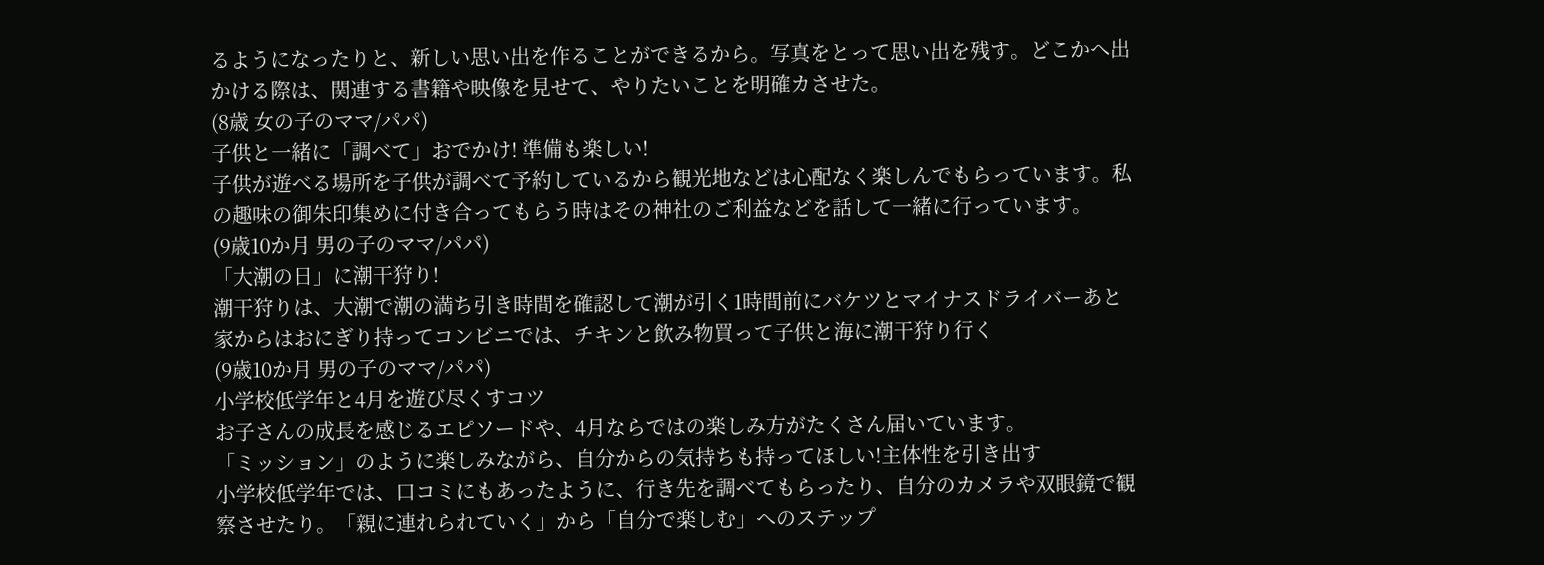るようになったりと、新しい思い出を作ることができるから。写真をとって思い出を残す。どこかへ出かける際は、関連する書籍や映像を見せて、やりたいことを明確カさせた。
(8歳 女の子のママ/パパ)
子供と一緒に「調べて」おでかけ! 準備も楽しい!
子供が遊べる場所を子供が調べて予約しているから観光地などは心配なく楽しんでもらっています。私の趣味の御朱印集めに付き合ってもらう時はその神社のご利益などを話して一緒に行っています。
(9歳10か月 男の子のママ/パパ)
「大潮の日」に潮干狩り!
潮干狩りは、大潮で潮の満ち引き時間を確認して潮が引く1時間前にバケツとマイナスドライバーあと家からはおにぎり持ってコンビニでは、チキンと飲み物買って子供と海に潮干狩り行く
(9歳10か月 男の子のママ/パパ)
小学校低学年と4月を遊び尽くすコツ
お子さんの成長を感じるエピソードや、4月ならではの楽しみ方がたくさん届いています。
「ミッション」のように楽しみながら、自分からの気持ちも持ってほしい!主体性を引き出す
小学校低学年では、口コミにもあったように、行き先を調べてもらったり、自分のカメラや双眼鏡で観察させたり。「親に連れられていく」から「自分で楽しむ」へのステップ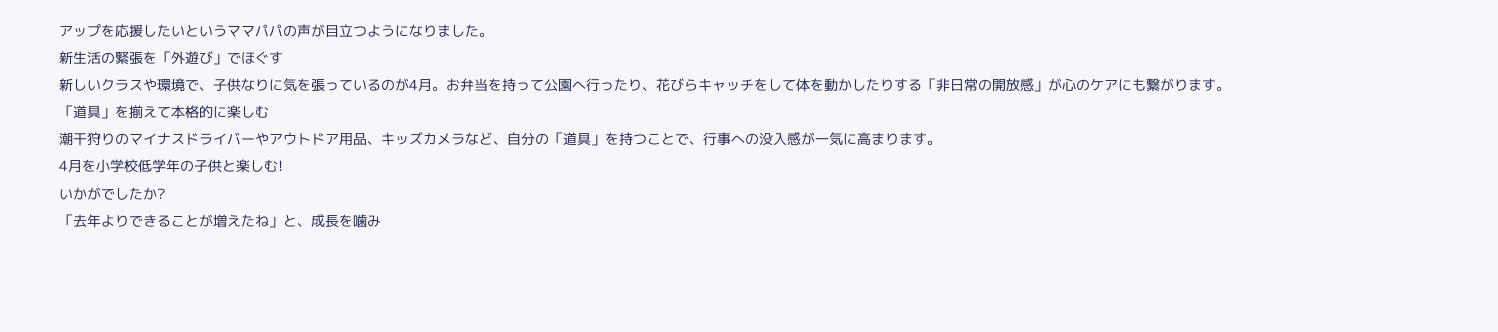アップを応援したいというママパパの声が目立つようになりました。
新生活の緊張を「外遊び」でほぐす
新しいクラスや環境で、子供なりに気を張っているのが4月。お弁当を持って公園へ行ったり、花びらキャッチをして体を動かしたりする「非日常の開放感」が心のケアにも繋がります。
「道具」を揃えて本格的に楽しむ
潮干狩りのマイナスドライバーやアウトドア用品、キッズカメラなど、自分の「道具」を持つことで、行事への没入感が一気に高まります。
4月を小学校低学年の子供と楽しむ!
いかがでしたか?
「去年よりできることが増えたね」と、成長を噛み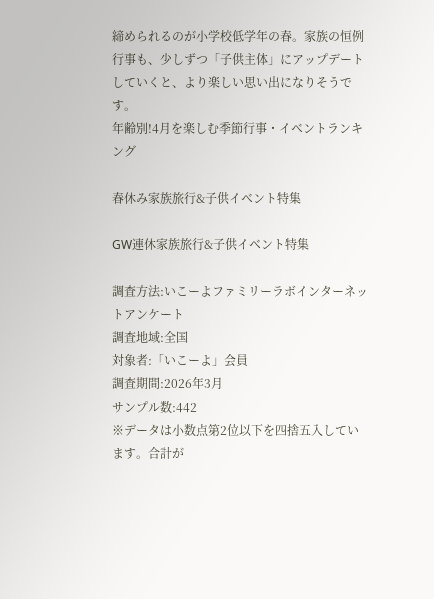締められるのが小学校低学年の春。家族の恒例行事も、少しずつ「子供主体」にアップデートしていくと、より楽しい思い出になりそうです。
年齢別!4月を楽しむ季節行事・イベントランキング

春休み家族旅行&子供イベント特集

GW連休家族旅行&子供イベント特集

調査方法:いこーよファミリーラボインターネットアンケート
調査地域:全国
対象者:「いこーよ」会員
調査期間:2026年3月
サンプル数:442
※データは小数点第2位以下を四捨五入しています。合計が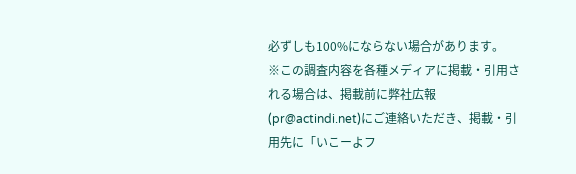必ずしも100%にならない場合があります。
※この調査内容を各種メディアに掲載・引用される場合は、掲載前に弊社広報(pr@actindi.net)にご連絡いただき、掲載・引用先に「いこーよフ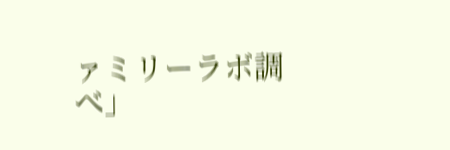ァミリーラボ調べ」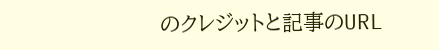のクレジットと記事のURL